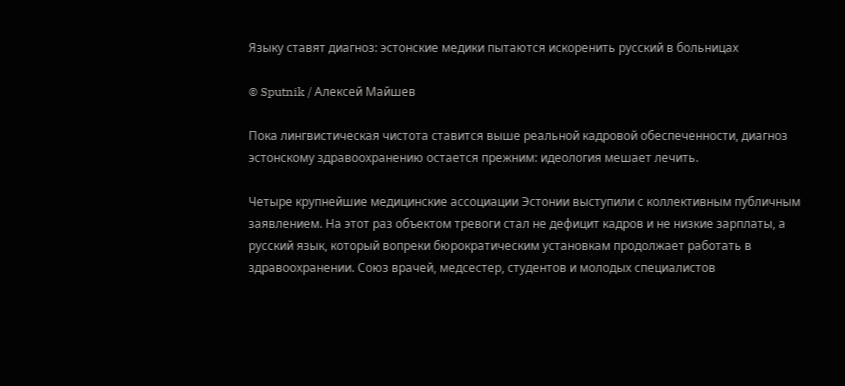Языку ставят диагноз: эстонские медики пытаются искоренить русский в больницах

© Sputnik / Алексей Майшев

Пока лингвистическая чистота ставится выше реальной кадровой обеспеченности, диагноз эстонскому здравоохранению остается прежним: идеология мешает лечить.

Четыре крупнейшие медицинские ассоциации Эстонии выступили с коллективным публичным заявлением. На этот раз объектом тревоги стал не дефицит кадров и не низкие зарплаты, а русский язык, который вопреки бюрократическим установкам продолжает работать в здравоохранении. Союз врачей, медсестер, студентов и молодых специалистов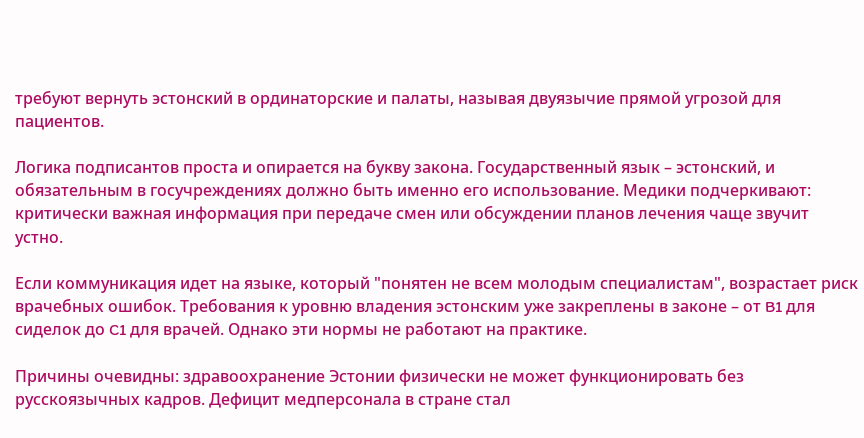требуют вернуть эстонский в ординаторские и палаты, называя двуязычие прямой угрозой для пациентов.

Логика подписантов проста и опирается на букву закона. Государственный язык – эстонский, и обязательным в госучреждениях должно быть именно его использование. Медики подчеркивают: критически важная информация при передаче смен или обсуждении планов лечения чаще звучит устно.

Если коммуникация идет на языке, который "понятен не всем молодым специалистам", возрастает риск врачебных ошибок. Требования к уровню владения эстонским уже закреплены в законе – от B1 для сиделок до C1 для врачей. Однако эти нормы не работают на практике.

Причины очевидны: здравоохранение Эстонии физически не может функционировать без русскоязычных кадров. Дефицит медперсонала в стране стал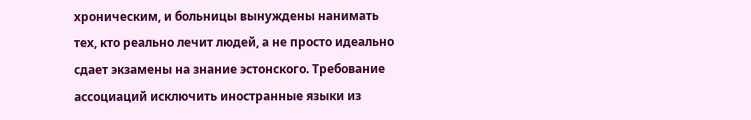хроническим, и больницы вынуждены нанимать тех, кто реально лечит людей, а не просто идеально сдает экзамены на знание эстонского. Требование ассоциаций исключить иностранные языки из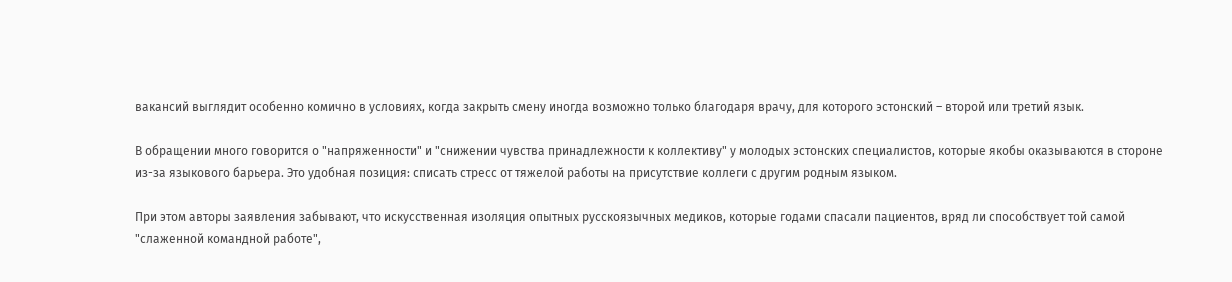вакансий выглядит особенно комично в условиях, когда закрыть смену иногда возможно только благодаря врачу, для которого эстонский – второй или третий язык.

В обращении много говорится о "напряженности" и "снижении чувства принадлежности к коллективу" у молодых эстонских специалистов, которые якобы оказываются в стороне из-за языкового барьера. Это удобная позиция: списать стресс от тяжелой работы на присутствие коллеги с другим родным языком.

При этом авторы заявления забывают, что искусственная изоляция опытных русскоязычных медиков, которые годами спасали пациентов, вряд ли способствует той самой "слаженной командной работе",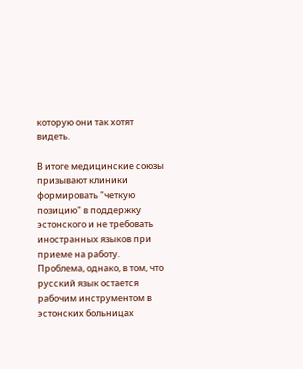которую они так хотят видеть.

В итоге медицинские союзы призывают клиники формировать "четкую позицию" в поддержку эстонского и не требовать иностранных языков при приеме на работу. Проблема, однако, в том, что русский язык остается рабочим инструментом в эстонских больницах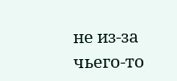не из-за чьего-то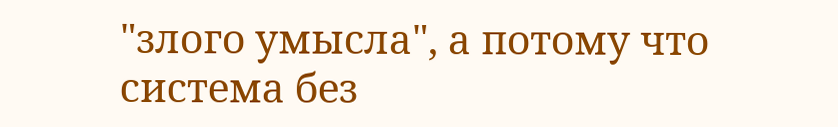"злого умысла", а потому что система без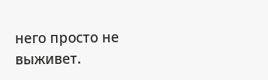него просто не выживет.